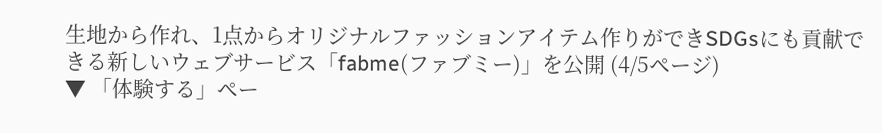生地から作れ、1点からオリジナルファッションアイテム作りができSDGsにも貢献できる新しいウェブサービス「fabme(ファブミー)」を公開 (4/5ページ)
▼ 「体験する」ペー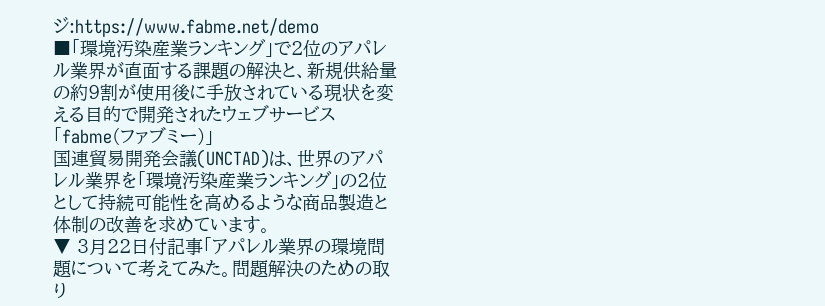ジ:https://www.fabme.net/demo
■「環境汚染産業ランキング」で2位のアパレル業界が直面する課題の解決と、新規供給量の約9割が使用後に手放されている現状を変える目的で開発されたウェブサービス「fabme(ファブミー)」
国連貿易開発会議(UNCTAD)は、世界のアパレル業界を「環境汚染産業ランキング」の2位として持続可能性を高めるような商品製造と体制の改善を求めています。
▼ 3月22日付記事「アパレル業界の環境問題について考えてみた。問題解決のための取り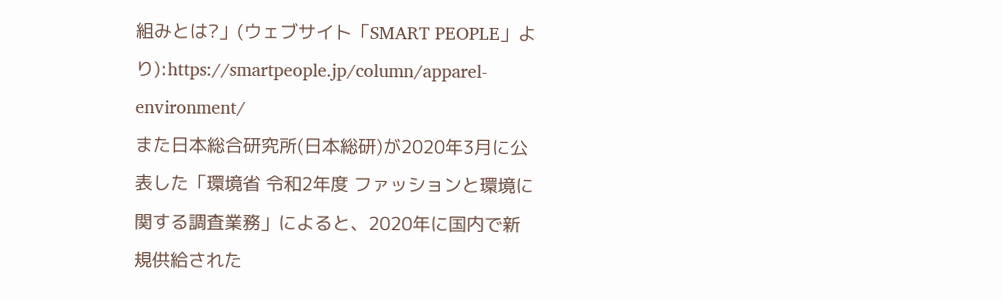組みとは?」(ウェブサイト「SMART PEOPLE」より):https://smartpeople.jp/column/apparel-environment/
また日本総合研究所(日本総研)が2020年3月に公表した「環境省 令和2年度 ファッションと環境に関する調査業務」によると、2020年に国内で新規供給された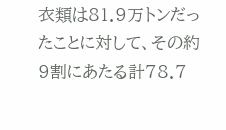衣類は81.9万トンだったことに対して、その約9割にあたる計78.7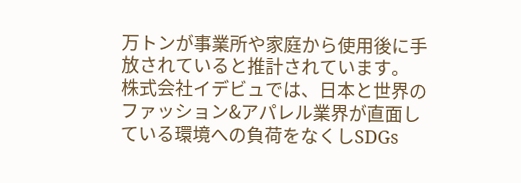万トンが事業所や家庭から使用後に手放されていると推計されています。
株式会社イデビュでは、日本と世界のファッション&アパレル業界が直面している環境への負荷をなくしSDGs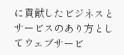に貢献したビジネスとサービスのあり方としてウェブサービ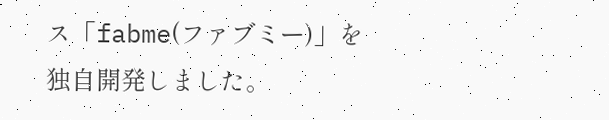ス「fabme(ファブミー)」を独自開発しました。